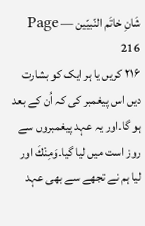شَانِ خاتَم النّبیّین — Page 216
۲۱۶ کریں یا ہر ایک کو بشارت دیں اس پیغمبر کی کہ اُن کے بعد ہو گا۔اور یہ عہد پیغمبروں سے روز است میں لیا گیا۔وَمِنْكَ اور لیا ہم نے تجھے سے بھی عہد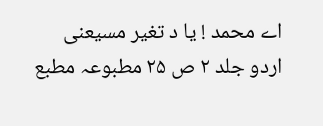اے محمد ! یا د تغیر مسیعنی اردو جلد ۲ ص ۲۵ مطبوعہ مطبع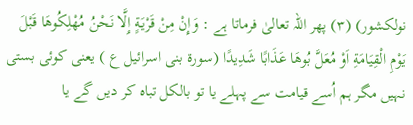نولکشور) (۳) پھر اللہ تعالیٰ فرماتا ہے : وَإِنْ مِنْ قَرْيَةٍ إِلَّا نَحْنُ مُهْلِكُوهَا قَبْلَ يَوْمِ الْقِيَامَةِ اَوْ مُعَلَّ بُوهَا عَذَابًا شَدِيدًا (سورة بنی اسرائیل ع ) یعنی کوئی بستی نہیں مگر ہم اُسے قیامت سے پہلے یا تو بالکل تباہ کر دیں گے یا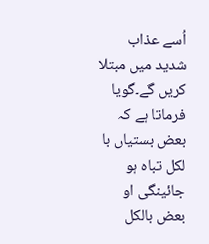اُسے عذاب شدید میں مبتلا کریں گے۔گویا فرماتا ہے کہ بعض بستیاں با لکل تباہ ہو جائینگی او بعض بالکل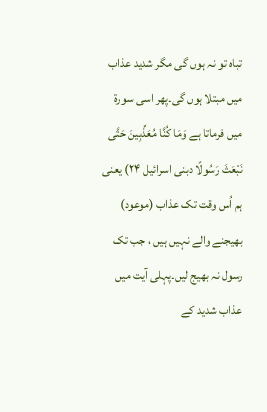تباہ تو نہ ہوں گی مگر شدید عذاب میں مبتلا ہوں گی۔پھر اسی سورۃ میں فرماتا ہے وَمَا كُنَّا مُعَذِّبِينَ حَتَّى نَبْعَثَ رَسُولًا دبنی اسرائیل ۲۴) یعنی ہم اُس وقت تک عذاب (موعود) بھیجنے والے نہیں ہیں ، جب تک رسول نہ بھیج لیں۔پہلی آیت میں عذاب شدید کے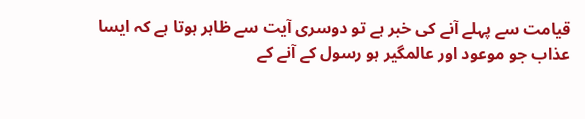قیامت سے پہلے آنے کی خبر ہے تو دوسری آیت سے ظاہر ہوتا ہے کہ ایسا عذاب جو موعود اور عالمگیر ہو رسول کے آنے کے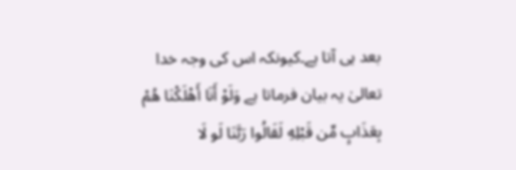بعد ہی آتا ہے۔کیونکہ اس کی وجہ خدا تعالیٰ یہ بیان فرماتا ہے وَلَوْ أَنَا أَهْلَكْنَا هُمْ بِعَذَابٍ مِّن قَبْلِهِ لَقَالُوا رَبَّنَا لَو لَا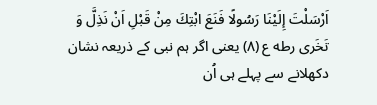اَرْسَلْتَ إِلَيْنَا رَسُولًا فَنَعَ ابْتِكَ مِنْ قَبْلِ اَنْ نَذِلَّ وَ تَخَری رطه ع (۸) یعنی اگر ہم نبی کے ذریعہ نشان دکھلانے سے پہلے ہی اُن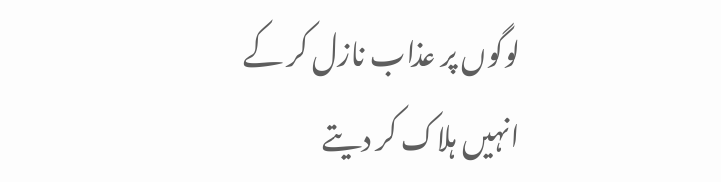لوگوں پر عذاب نازل کر کے انہیں ہلاک کر دیتے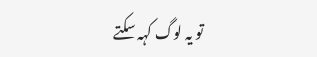تو یہ لوگ کہہ سکتے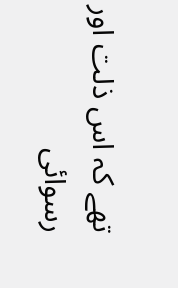تھے کہ اس ذلت اور رسوائی